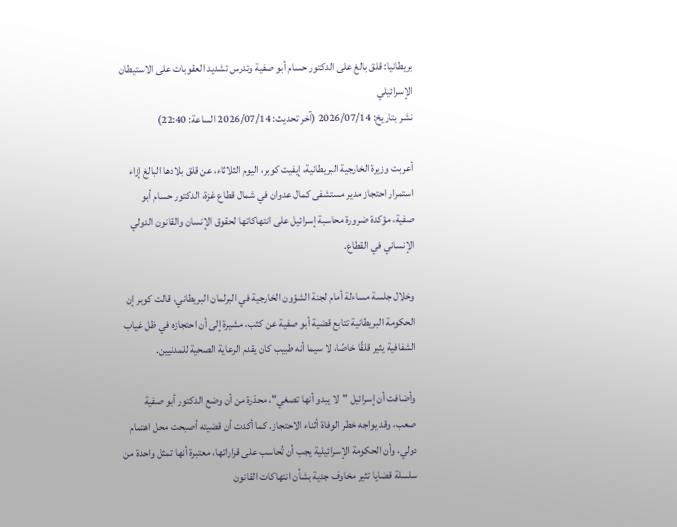بريطانيا: قلق بالغ على الدكتور حسام أبو صفية وتدرس تشديد العقوبات على الاستيطان الإسرائيلي
نشر بتاريخ: 2026/07/14 (آخر تحديث: 2026/07/14 الساعة: 22:40)

أعربت وزيرة الخارجية البريطانية، إيفيت كوبر، اليوم الثلاثاء، عن قلق بلادها البالغ إزاء استمرار احتجاز مدير مستشفى كمال عدوان في شمال قطاع غزة، الدكتور حسام أبو صفية، مؤكدة ضرورة محاسبة إسرائيل على انتهاكاتها لحقوق الإنسان والقانون الدولي الإنساني في القطاع.

وخلال جلسة مساءلة أمام لجنة الشؤون الخارجية في البرلمان البريطاني، قالت كوبر إن الحكومة البريطانية تتابع قضية أبو صفية عن كثب، مشيرة إلى أن احتجازه في ظل غياب الشفافية يثير قلقًا خاصًا، لا سيما أنه طبيب كان يقدم الرعاية الصحية للمدنيين.

وأضافت أن إسرائيل "لا يبدو أنها تصغي"، محذرة من أن وضع الدكتور أبو صفية صعب، وقد يواجه خطر الوفاة أثناء الاحتجاز. كما أكدت أن قضيته أصبحت محل اهتمام دولي، وأن الحكومة الإسرائيلية يجب أن تُحاسب على قراراتها، معتبرة أنها تمثل واحدة من سلسلة قضايا تثير مخاوف جدية بشأن انتهاكات القانون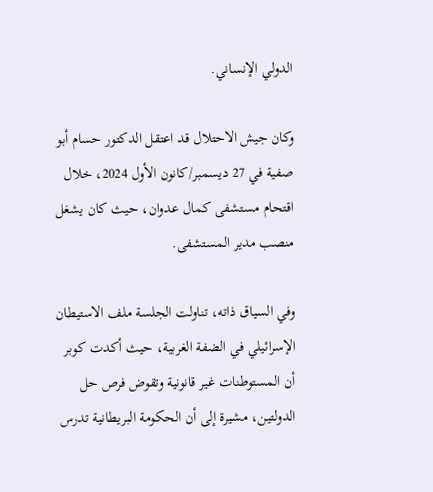الدولي الإنساني.

وكان جيش الاحتلال قد اعتقل الدكتور حسام أبو صفية في 27 ديسمبر/كانون الأول 2024، خلال اقتحام مستشفى كمال عدوان، حيث كان يشغل منصب مدير المستشفى.

وفي السياق ذاته، تناولت الجلسة ملف الاستيطان الإسرائيلي في الضفة الغربية، حيث أكدت كوبر أن المستوطنات غير قانونية وتقوض فرص حل الدولتين، مشيرة إلى أن الحكومة البريطانية تدرس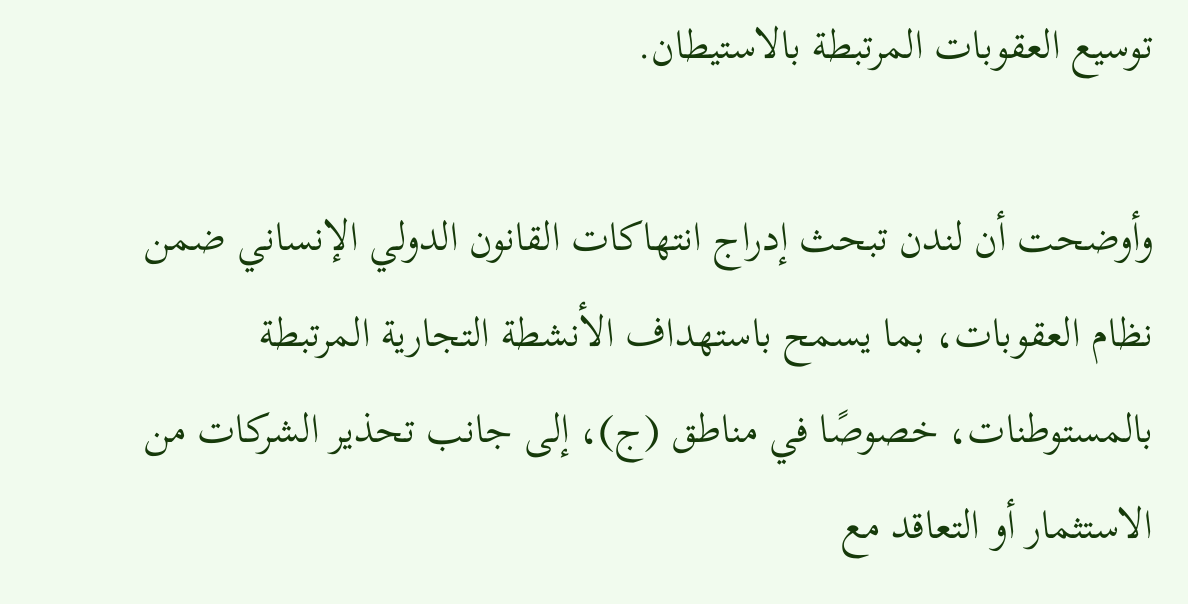توسيع العقوبات المرتبطة بالاستيطان.

وأوضحت أن لندن تبحث إدراج انتهاكات القانون الدولي الإنساني ضمن نظام العقوبات، بما يسمح باستهداف الأنشطة التجارية المرتبطة بالمستوطنات، خصوصًا في مناطق (ج)، إلى جانب تحذير الشركات من الاستثمار أو التعاقد مع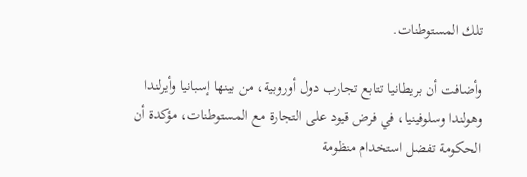تلك المستوطنات.

وأضافت أن بريطانيا تتابع تجارب دول أوروبية، من بينها إسبانيا وأيرلندا وهولندا وسلوفينيا، في فرض قيود على التجارة مع المستوطنات، مؤكدة أن الحكومة تفضل استخدام منظومة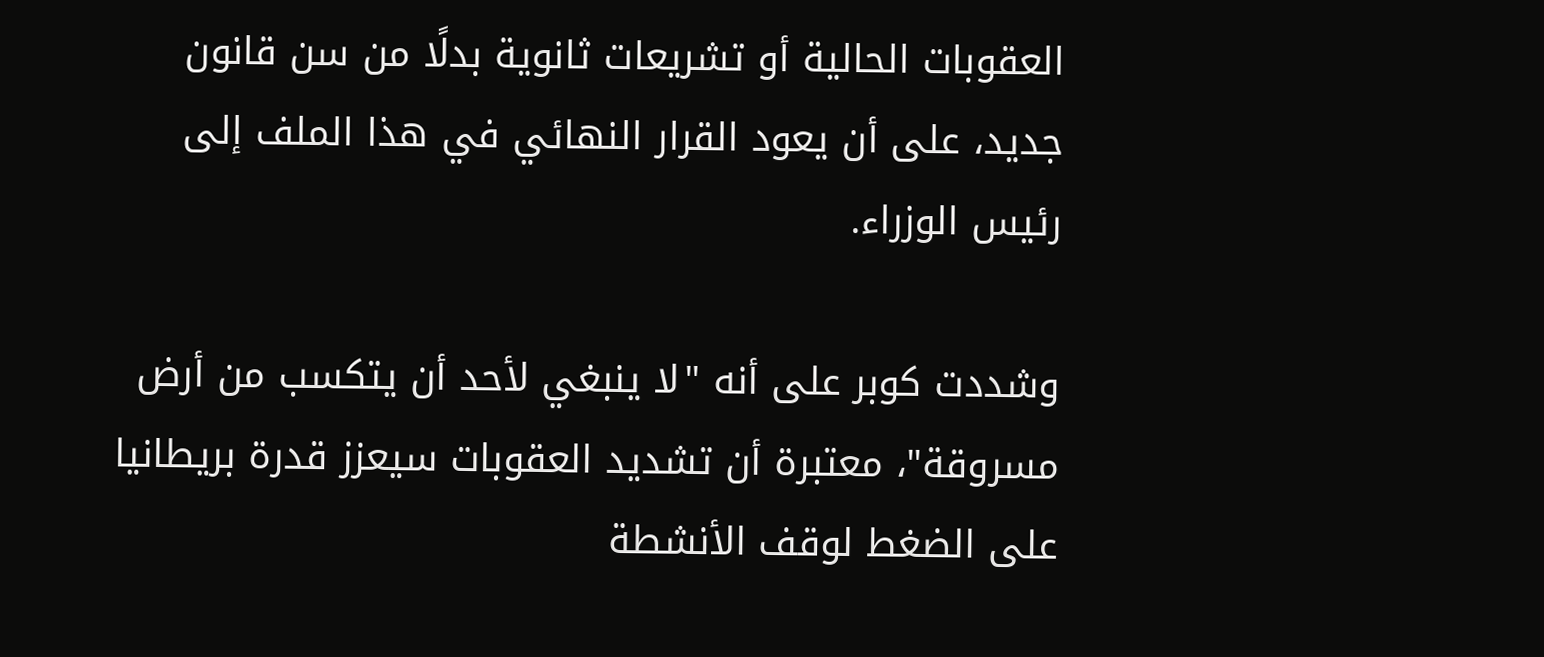العقوبات الحالية أو تشريعات ثانوية بدلًا من سن قانون جديد، على أن يعود القرار النهائي في هذا الملف إلى رئيس الوزراء.

وشددت كوبر على أنه "لا ينبغي لأحد أن يتكسب من أرض مسروقة"، معتبرة أن تشديد العقوبات سيعزز قدرة بريطانيا على الضغط لوقف الأنشطة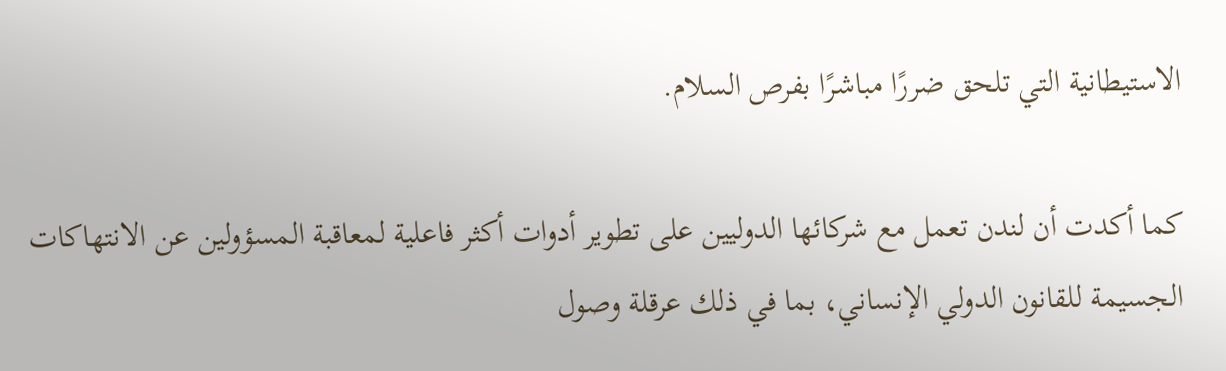الاستيطانية التي تلحق ضررًا مباشرًا بفرص السلام.

كما أكدت أن لندن تعمل مع شركائها الدوليين على تطوير أدوات أكثر فاعلية لمعاقبة المسؤولين عن الانتهاكات الجسيمة للقانون الدولي الإنساني، بما في ذلك عرقلة وصول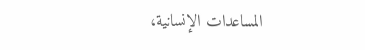المساعدات الإنسانية،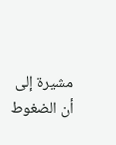مشيرة إلى أن الضغوط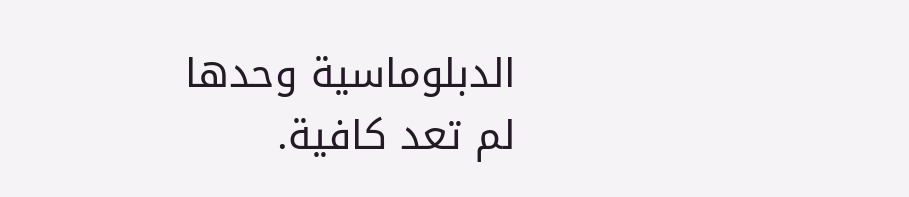الدبلوماسية وحدها لم تعد كافية.